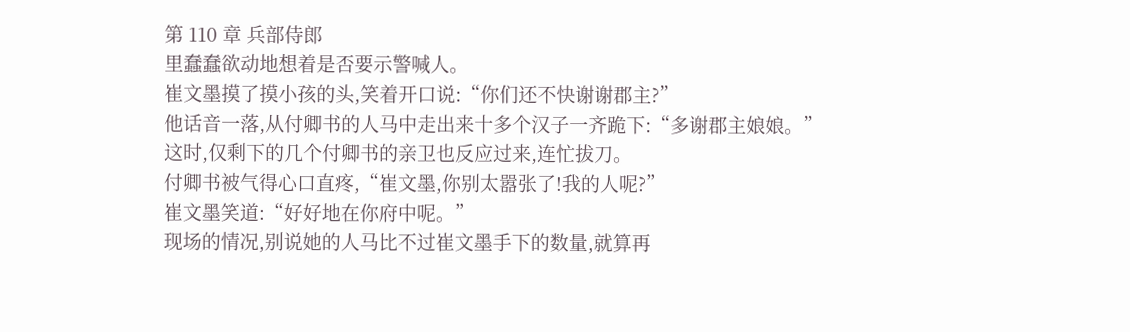第 110 章 兵部侍郎
里蠢蠢欲动地想着是否要示警喊人。
崔文墨摸了摸小孩的头,笑着开口说:“你们还不快谢谢郡主?”
他话音一落,从付卿书的人马中走出来十多个汉子一齐跪下:“多谢郡主娘娘。”
这时,仅剩下的几个付卿书的亲卫也反应过来,连忙拔刀。
付卿书被气得心口直疼,“崔文墨,你别太嚣张了!我的人呢?”
崔文墨笑道:“好好地在你府中呢。”
现场的情况,别说她的人马比不过崔文墨手下的数量,就算再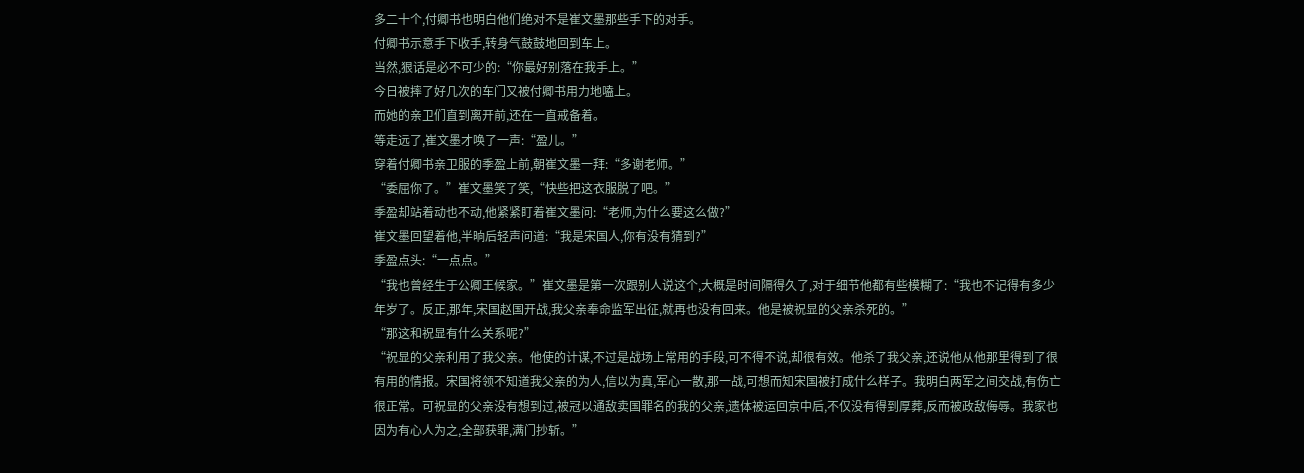多二十个,付卿书也明白他们绝对不是崔文墨那些手下的对手。
付卿书示意手下收手,转身气鼓鼓地回到车上。
当然,狠话是必不可少的:“你最好别落在我手上。”
今日被摔了好几次的车门又被付卿书用力地嗑上。
而她的亲卫们直到离开前,还在一直戒备着。
等走远了,崔文墨才唤了一声:“盈儿。”
穿着付卿书亲卫服的季盈上前,朝崔文墨一拜:“多谢老师。”
“委屈你了。”崔文墨笑了笑,“快些把这衣服脱了吧。”
季盈却站着动也不动,他紧紧盯着崔文墨问:“老师,为什么要这么做?”
崔文墨回望着他,半晌后轻声问道:“我是宋国人,你有没有猜到?”
季盈点头:“一点点。”
“我也曾经生于公卿王候家。”崔文墨是第一次跟别人说这个,大概是时间隔得久了,对于细节他都有些模糊了:“我也不记得有多少年岁了。反正,那年,宋国赵国开战,我父亲奉命监军出征,就再也没有回来。他是被祝显的父亲杀死的。”
“那这和祝显有什么关系呢?”
“祝显的父亲利用了我父亲。他使的计谋,不过是战场上常用的手段,可不得不说,却很有效。他杀了我父亲,还说他从他那里得到了很有用的情报。宋国将领不知道我父亲的为人,信以为真,军心一散,那一战,可想而知宋国被打成什么样子。我明白两军之间交战,有伤亡很正常。可祝显的父亲没有想到过,被冠以通敌卖国罪名的我的父亲,遗体被运回京中后,不仅没有得到厚葬,反而被政敌侮辱。我家也因为有心人为之,全部获罪,满门抄斩。”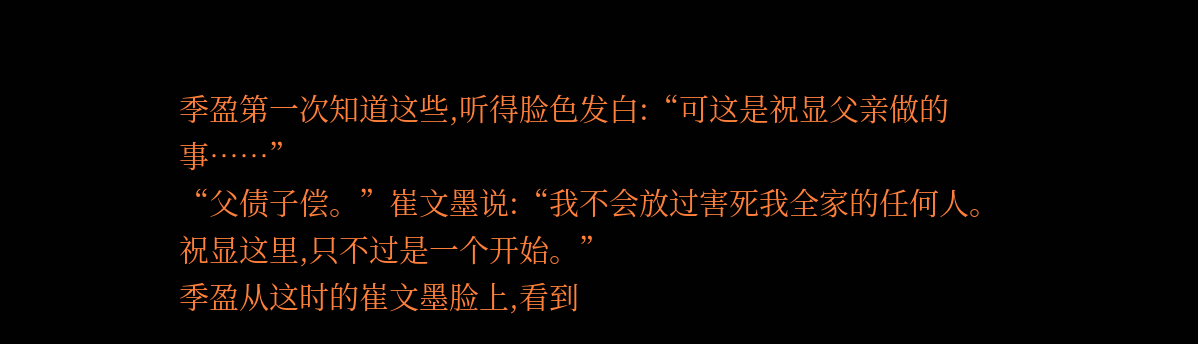季盈第一次知道这些,听得脸色发白:“可这是祝显父亲做的事……”
“父债子偿。”崔文墨说:“我不会放过害死我全家的任何人。祝显这里,只不过是一个开始。”
季盈从这时的崔文墨脸上,看到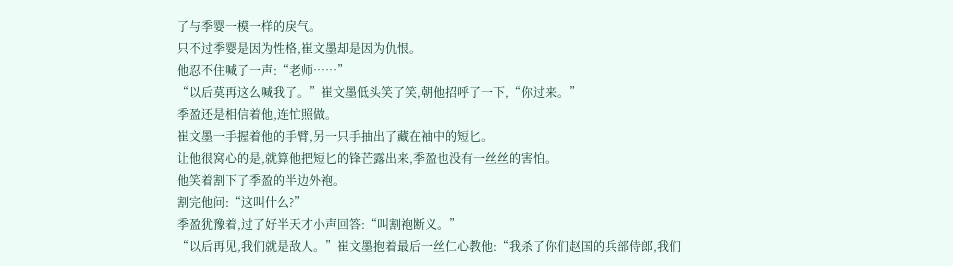了与季婴一模一样的戾气。
只不过季婴是因为性格,崔文墨却是因为仇恨。
他忍不住喊了一声:“老师……”
“以后莫再这么喊我了。”崔文墨低头笑了笑,朝他招呼了一下,“你过来。”
季盈还是相信着他,连忙照做。
崔文墨一手握着他的手臂,另一只手抽出了藏在袖中的短匕。
让他很窝心的是,就算他把短匕的锋芒露出来,季盈也没有一丝丝的害怕。
他笑着割下了季盈的半边外袍。
割完他问:“这叫什么?”
季盈犹豫着,过了好半天才小声回答:“叫割袍断义。”
“以后再见,我们就是敌人。”崔文墨抱着最后一丝仁心教他:“我杀了你们赵国的兵部侍郎,我们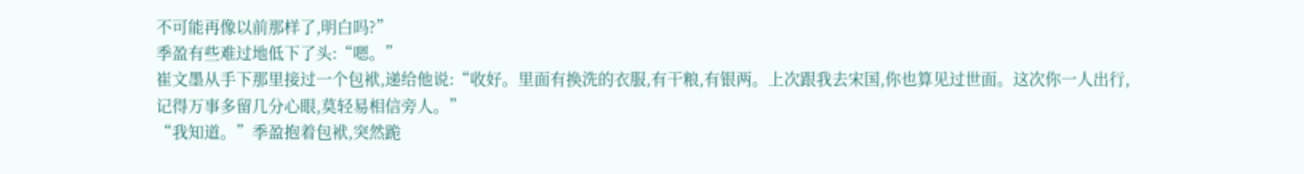不可能再像以前那样了,明白吗?”
季盈有些难过地低下了头:“嗯。”
崔文墨从手下那里接过一个包袱,递给他说:“收好。里面有换洗的衣服,有干粮,有银两。上次跟我去宋国,你也算见过世面。这次你一人出行,记得万事多留几分心眼,莫轻易相信旁人。”
“我知道。”季盈抱着包袱,突然跪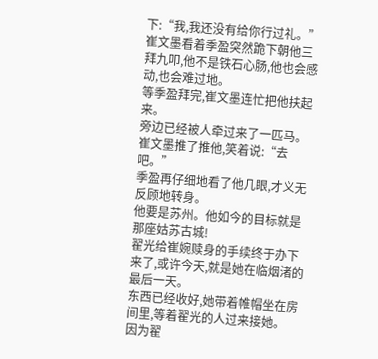下:“我,我还没有给你行过礼。”
崔文墨看着季盈突然跪下朝他三拜九叩,他不是铁石心肠,他也会感动,也会难过地。
等季盈拜完,崔文墨连忙把他扶起来。
旁边已经被人牵过来了一匹马。
崔文墨推了推他,笑着说:“去吧。”
季盈再仔细地看了他几眼,才义无反顾地转身。
他要是苏州。他如今的目标就是那座姑苏古城!
翟光给崔婉赎身的手续终于办下来了,或许今天,就是她在临烟渚的最后一天。
东西已经收好,她带着帷帽坐在房间里,等着翟光的人过来接她。
因为翟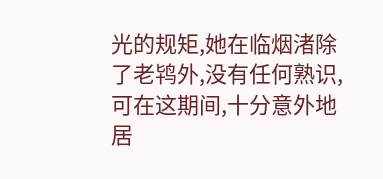光的规矩,她在临烟渚除了老鸨外,没有任何熟识,可在这期间,十分意外地居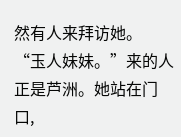然有人来拜访她。
“玉人妹妹。”来的人正是芦洲。她站在门口,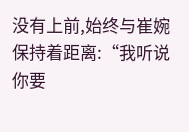没有上前,始终与崔婉保持着距离:“我听说你要